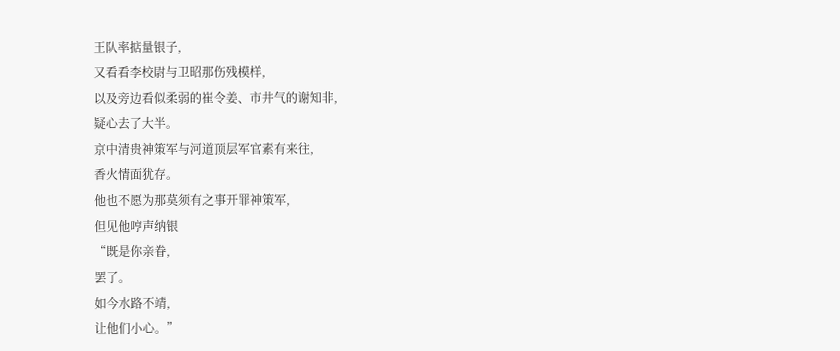王队率掂量银子,
又看看李校尉与卫昭那伤残模样,
以及旁边看似柔弱的崔令姜、市井气的谢知非,
疑心去了大半。
京中清贵神策军与河道顶层军官素有来往,
香火情面犹存。
他也不愿为那莫须有之事开罪神策军,
但见他哼声纳银
“既是你亲眷,
罢了。
如今水路不靖,
让他们小心。”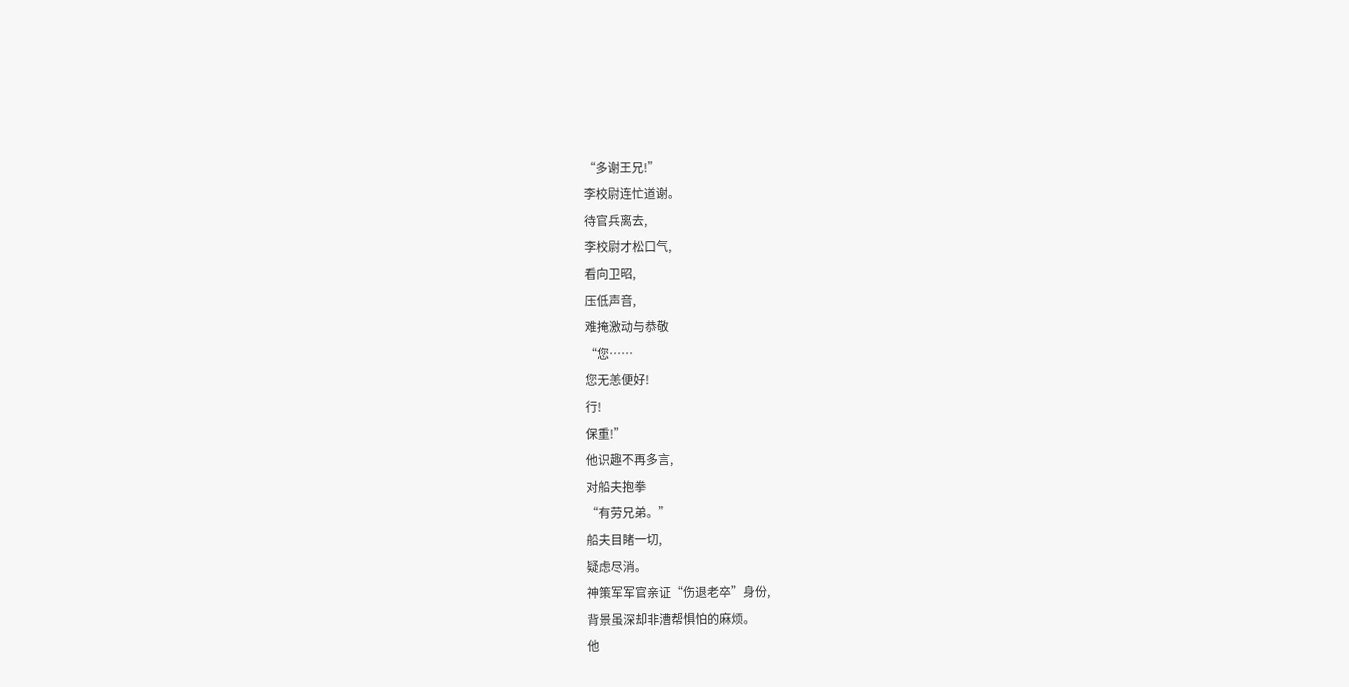“多谢王兄!”
李校尉连忙道谢。
待官兵离去,
李校尉才松口气,
看向卫昭,
压低声音,
难掩激动与恭敬
“您……
您无恙便好!
行!
保重!”
他识趣不再多言,
对船夫抱拳
“有劳兄弟。”
船夫目睹一切,
疑虑尽消。
神策军军官亲证“伤退老卒”身份,
背景虽深却非漕帮惧怕的麻烦。
他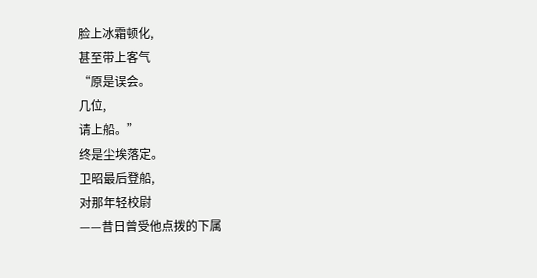脸上冰霜顿化,
甚至带上客气
“原是误会。
几位,
请上船。”
终是尘埃落定。
卫昭最后登船,
对那年轻校尉
——昔日曾受他点拨的下属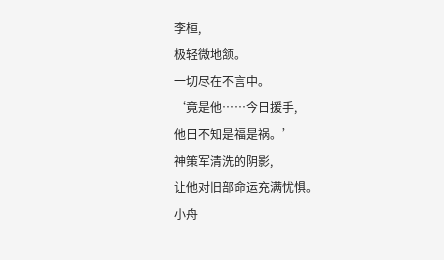李桓,
极轻微地颔。
一切尽在不言中。
‘竟是他……今日援手,
他日不知是福是祸。’
神策军清洗的阴影,
让他对旧部命运充满忧惧。
小舟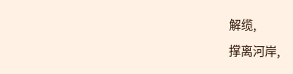解缆,
撑离河岸,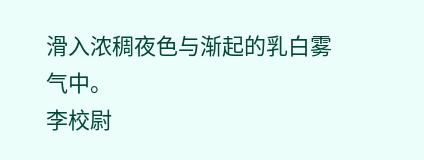滑入浓稠夜色与渐起的乳白雾气中。
李校尉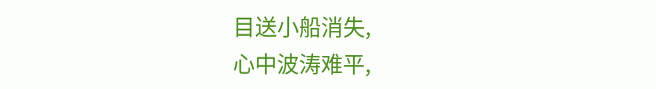目送小船消失,
心中波涛难平,